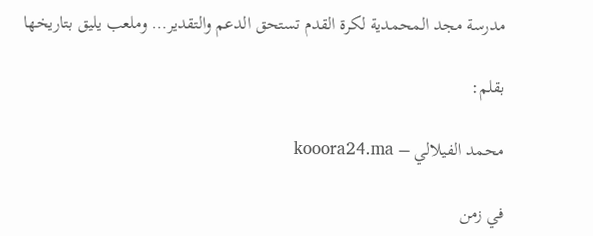مدرسة مجد المحمدية لكرة القدم تستحق الدعم والتقدير… وملعب يليق بتاريخها

بقلم:

محمد الفيلالي – kooora24.ma

في زمن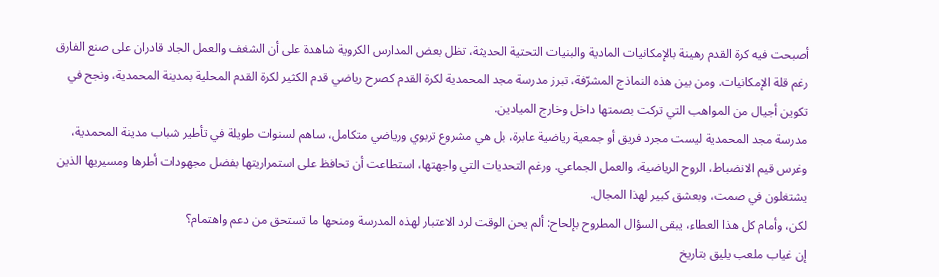أصبحت فيه كرة القدم رهينة بالإمكانيات المادية والبنيات التحتية الحديثة، تظل بعض المدارس الكروية شاهدة على أن الشغف والعمل الجاد قادران على صنع الفارق رغم قلة الإمكانيات. ومن بين هذه النماذج المشرّفة، تبرز مدرسة مجد المحمدية لكرة القدم كصرح رياضي قدم الكثير لكرة القدم المحلية بمدينة المحمدية، ونجح في تكوين أجيال من المواهب التي تركت بصمتها داخل وخارج الميادين.
مدرسة مجد المحمدية ليست مجرد فريق أو جمعية رياضية عابرة، بل هي مشروع تربوي ورياضي متكامل، ساهم لسنوات طويلة في تأطير شباب مدينة المحمدية، وغرس قيم الانضباط، الروح الرياضية، والعمل الجماعي. ورغم التحديات التي واجهتها، استطاعت أن تحافظ على استمراريتها بفضل مجهودات أطرها ومسيريها الذين يشتغلون في صمت، وبعشق كبير لهذا المجال.
لكن، وأمام كل هذا العطاء، يبقى السؤال المطروح بإلحاح: ألم يحن الوقت لرد الاعتبار لهذه المدرسة ومنحها ما تستحق من دعم واهتمام؟
إن غياب ملعب يليق بتاريخ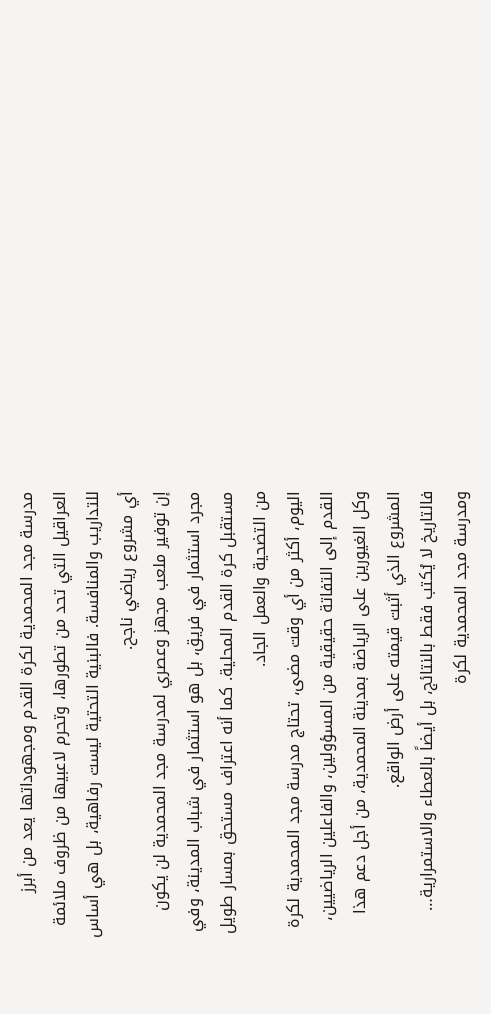مدرسة مجد المحمدية لكرة القدم ومجهوداتها يعد من أبرز العراقيل التي تحد من تطورها، وتحرم لاعبيها من ظروف ملائمة للتداريب والمنافسة. فالبنية التحتية ليست رفاهية، بل هي أساس أي مشروع رياضي ناجح.
إن توفير ملعب مجهز وعصري لمدرسة مجد المحمدية لن يكون مجرد استثمار في فريق، بل هو استثمار في شباب المدينة، وفي مستقبل كرة القدم المحلية. كما أنه اعتراف مستحق بمسار طويل من التضحية والعمل الجاد.
اليوم، أكثر من أي وقت مضى، تحتاج مدرسة مجد المحمدية لكرة القدم إلى التفاتة حقيقية من المسؤولين، والفاعلين الرياضيين، وكل الغيورين على الرياضة بمدينة المحمدية، من أجل دعم هذا المشروع الذي أثبت قيمته على أرض الواقع.
فالتاريخ لا يُكتب فقط بالنتائج، بل أيضاً بالعطاء والاستمرارية… ومدرسة مجد المحمدية لكرة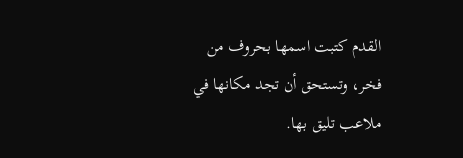القدم كتبت اسمها بحروف من فخر، وتستحق أن تجد مكانها في ملاعب تليق بها.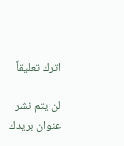اترك تعليقاً

لن يتم نشر عنوان بريدك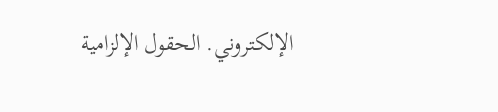الإلكتروني. الحقول الإلزامية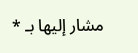مشار إليها بـ *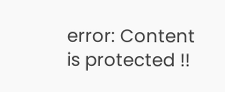error: Content is protected !!